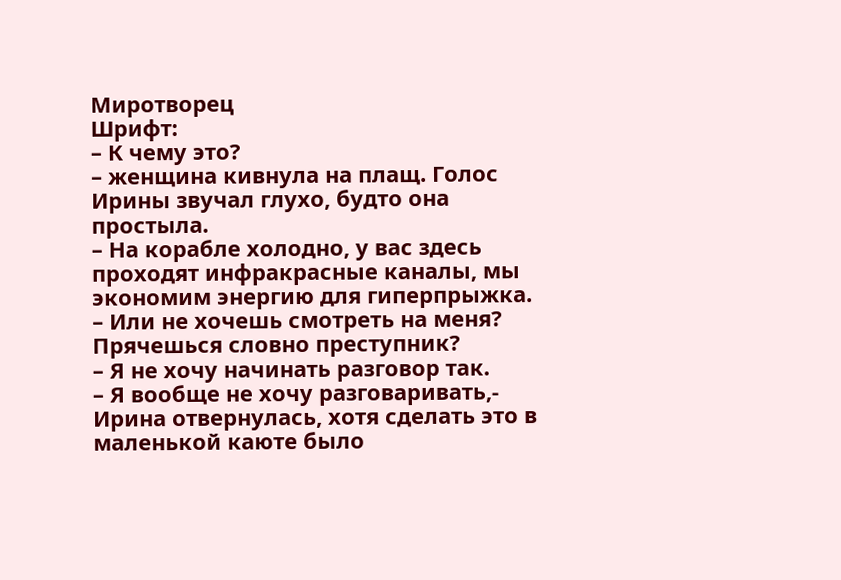Миротворец
Шрифт:
– К чему это?
– женщина кивнула на плащ. Голос Ирины звучал глухо, будто она простыла.
– На корабле холодно, у вас здесь проходят инфракрасные каналы, мы экономим энергию для гиперпрыжка.
– Или не хочешь смотреть на меня? Прячешься словно преступник?
– Я не хочу начинать разговор так.
– Я вообще не хочу разговаривать,- Ирина отвернулась, хотя сделать это в маленькой каюте было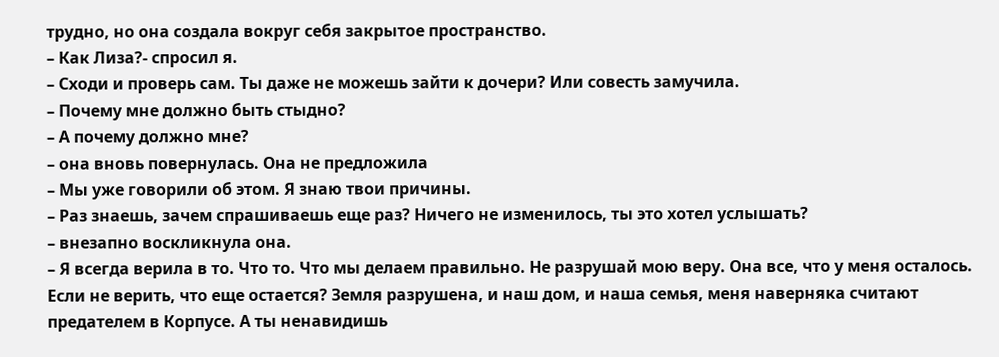трудно, но она создала вокруг себя закрытое пространство.
– Как Лиза?- спросил я.
– Сходи и проверь сам. Ты даже не можешь зайти к дочери? Или совесть замучила.
– Почему мне должно быть стыдно?
– А почему должно мне?
– она вновь повернулась. Она не предложила
– Мы уже говорили об этом. Я знаю твои причины.
– Раз знаешь, зачем спрашиваешь еще раз? Ничего не изменилось, ты это хотел услышать?
– внезапно воскликнула она.
– Я всегда верила в то. Что то. Что мы делаем правильно. Не разрушай мою веру. Она все, что у меня осталось. Если не верить, что еще остается? Земля разрушена, и наш дом, и наша семья, меня наверняка считают предателем в Корпусе. А ты ненавидишь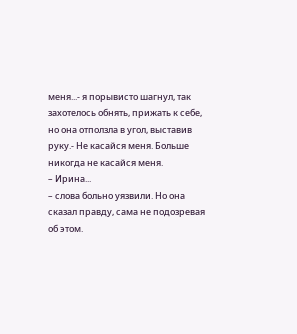меня...- я порывисто шагнул, так захотелось обнять, прижать к себе, но она отползла в угол, выставив руку.- Не касайся меня. Больше никогда не касайся меня.
– Ирина...
– слова больно уязвили. Но она сказал правду, сама не подозревая об этом.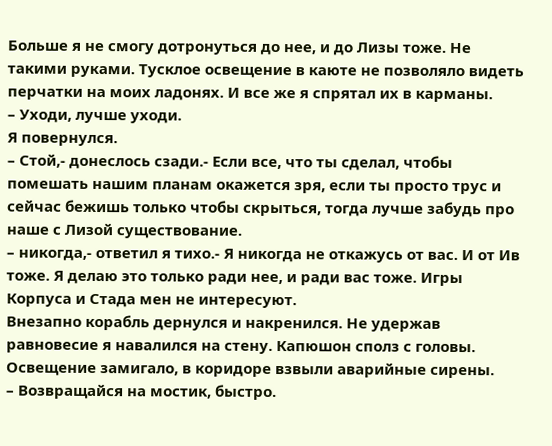Больше я не смогу дотронуться до нее, и до Лизы тоже. Не такими руками. Тусклое освещение в каюте не позволяло видеть перчатки на моих ладонях. И все же я спрятал их в карманы.
– Уходи, лучше уходи.
Я повернулся.
– Стой,- донеслось сзади.- Если все, что ты сделал, чтобы помешать нашим планам окажется зря, если ты просто трус и сейчас бежишь только чтобы скрыться, тогда лучше забудь про наше с Лизой существование.
– никогда,- ответил я тихо.- Я никогда не откажусь от вас. И от Ив тоже. Я делаю это только ради нее, и ради вас тоже. Игры Корпуса и Стада мен не интересуют.
Внезапно корабль дернулся и накренился. Не удержав равновесие я навалился на стену. Капюшон сполз с головы. Освещение замигало, в коридоре взвыли аварийные сирены.
– Возвращайся на мостик, быстро.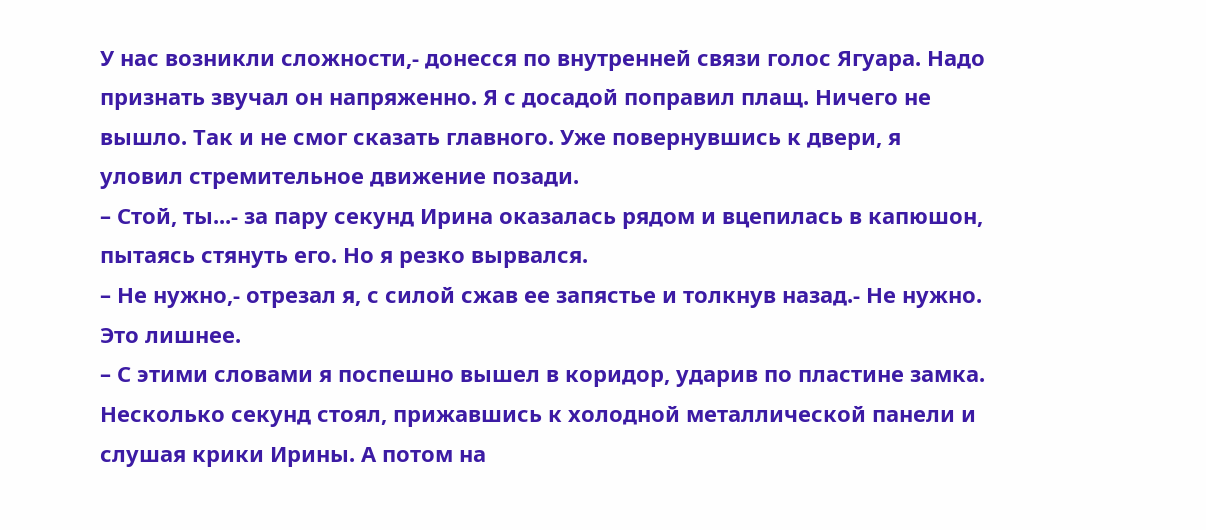У нас возникли сложности,- донесся по внутренней связи голос Ягуара. Надо признать звучал он напряженно. Я с досадой поправил плащ. Ничего не вышло. Так и не смог сказать главного. Уже повернувшись к двери, я уловил стремительное движение позади.
– Стой, ты...- за пару секунд Ирина оказалась рядом и вцепилась в капюшон, пытаясь стянуть его. Но я резко вырвался.
– Не нужно,- отрезал я, с силой сжав ее запястье и толкнув назад.- Не нужно. Это лишнее.
– С этими словами я поспешно вышел в коридор, ударив по пластине замка. Несколько секунд стоял, прижавшись к холодной металлической панели и слушая крики Ирины. А потом на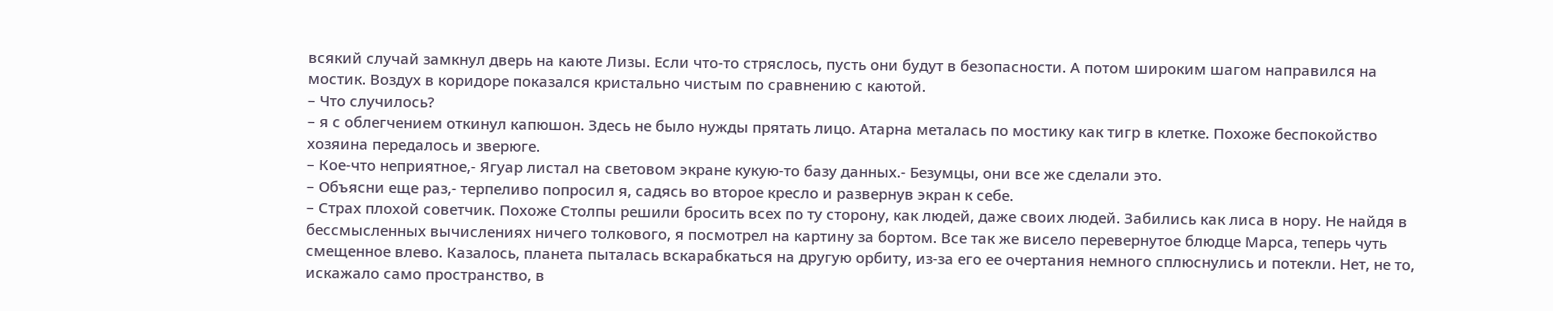всякий случай замкнул дверь на каюте Лизы. Если что-то стряслось, пусть они будут в безопасности. А потом широким шагом направился на мостик. Воздух в коридоре показался кристально чистым по сравнению с каютой.
– Что случилось?
– я с облегчением откинул капюшон. Здесь не было нужды прятать лицо. Атарна металась по мостику как тигр в клетке. Похоже беспокойство хозяина передалось и зверюге.
– Кое-что неприятное,- Ягуар листал на световом экране кукую-то базу данных.- Безумцы, они все же сделали это.
– Объясни еще раз,- терпеливо попросил я, садясь во второе кресло и развернув экран к себе.
– Страх плохой советчик. Похоже Столпы решили бросить всех по ту сторону, как людей, даже своих людей. Забились как лиса в нору. Не найдя в бессмысленных вычислениях ничего толкового, я посмотрел на картину за бортом. Все так же висело перевернутое блюдце Марса, теперь чуть смещенное влево. Казалось, планета пыталась вскарабкаться на другую орбиту, из-за его ее очертания немного сплюснулись и потекли. Нет, не то, искажало само пространство, в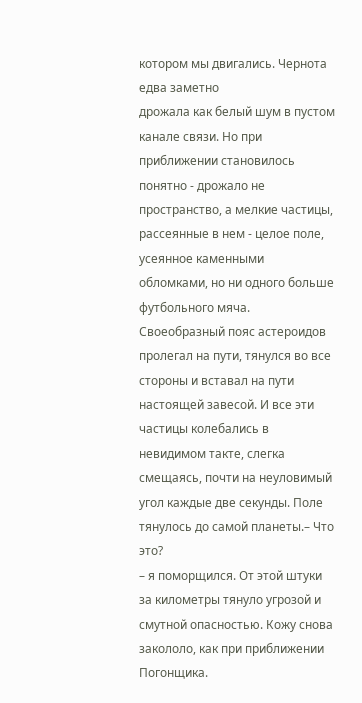котором мы двигались. Чернота едва заметно
дрожала как белый шум в пустом канале связи. Но при приближении становилось понятно - дрожало не пространство, а мелкие частицы, рассеянные в нем - целое поле, усеянное каменными обломками, но ни одного больше футбольного мяча. Своеобразный пояс астероидов пролегал на пути, тянулся во все стороны и вставал на пути настоящей завесой. И все эти частицы колебались в невидимом такте, слегка смещаясь, почти на неуловимый угол каждые две секунды. Поле тянулось до самой планеты.– Что это?
– я поморщился. От этой штуки за километры тянуло угрозой и смутной опасностью. Кожу снова закололо, как при приближении Погонщика.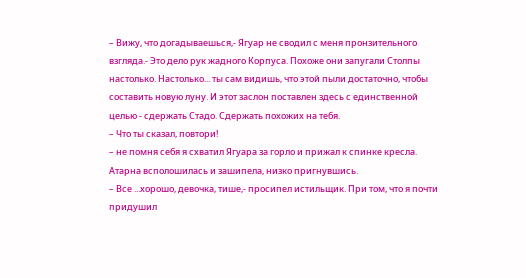– Вижу, что догадываешься,- Ягуар не сводил с меня пронзительного взгляда.- Это дело рук жадного Корпуса. Похоже они запугали Столпы настолько. Настолько... ты сам видишь, что этой пыли достаточно, чтобы составить новую луну. И этот заслон поставлен здесь с единственной целью - сдержать Стадо. Сдержать похожих на тебя.
– Что ты сказал, повтори!
– не помня себя я схватил Ягуара за горло и прижал к спинке кресла. Атарна всполошилась и зашипела, низко пригнувшись.
– Все ...хорошо, девочка, тише,- просипел истильщик. При том, что я почти придушил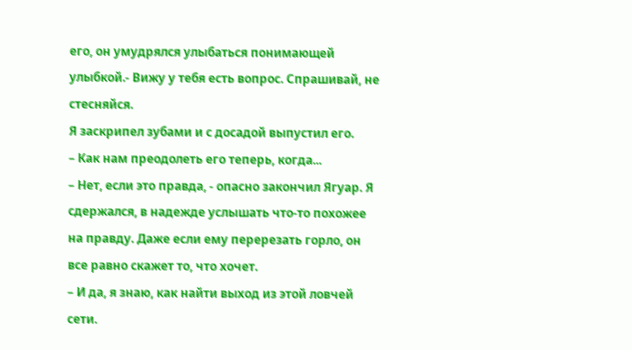его, он умудрялся улыбаться понимающей улыбкой.- Вижу у тебя есть вопрос. Спрашивай, не стесняйся.
Я заскрипел зубами и с досадой выпустил его.
– Как нам преодолеть его теперь, когда...
– Нет, если это правда, - опасно закончил Ягуар. Я сдержался, в надежде услышать что-то похожее на правду. Даже если ему перерезать горло, он все равно скажет то, что хочет.
– И да, я знаю, как найти выход из этой ловчей сети.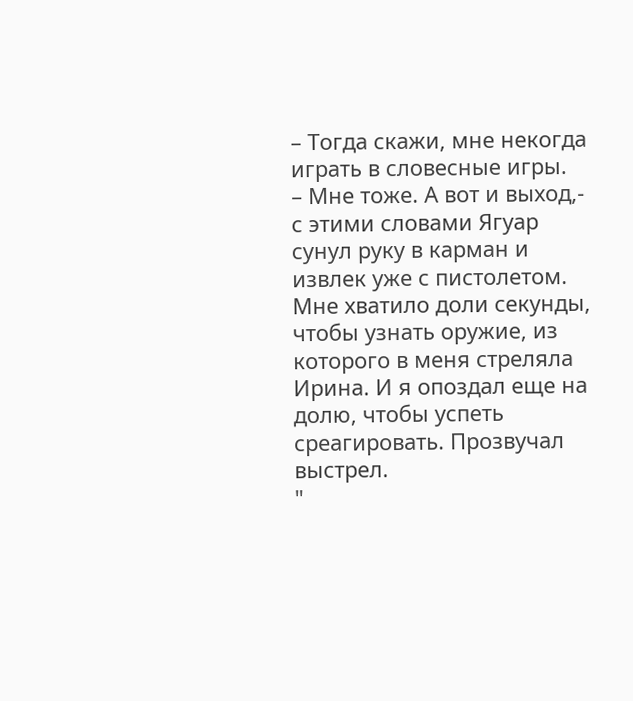– Тогда скажи, мне некогда играть в словесные игры.
– Мне тоже. А вот и выход,- с этими словами Ягуар сунул руку в карман и извлек уже с пистолетом. Мне хватило доли секунды, чтобы узнать оружие, из которого в меня стреляла Ирина. И я опоздал еще на долю, чтобы успеть среагировать. Прозвучал выстрел.
"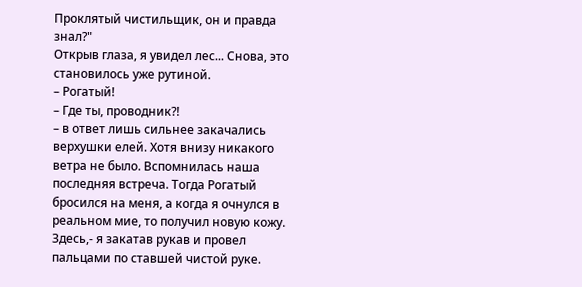Проклятый чистильщик, он и правда знал?"
Открыв глаза, я увидел лес... Снова, это становилось уже рутиной.
– Рогатый!
– Где ты, проводник?!
– в ответ лишь сильнее закачались верхушки елей. Хотя внизу никакого ветра не было. Вспомнилась наша последняя встреча. Тогда Рогатый бросился на меня, а когда я очнулся в реальном мие, то получил новую кожу. Здесь,- я закатав рукав и провел пальцами по ставшей чистой руке.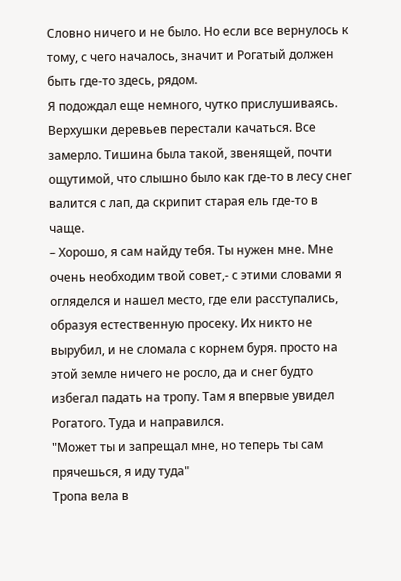Словно ничего и не было. Но если все вернулось к тому, с чего началось, значит и Рогатый должен быть где-то здесь, рядом.
Я подождал еще немного, чутко прислушиваясь. Верхушки деревьев перестали качаться. Все замерло. Тишина была такой, звенящей, почти ощутимой, что слышно было как где-то в лесу снег валится с лап, да скрипит старая ель где-то в чаще.
– Хорошо, я сам найду тебя. Ты нужен мне. Мне очень необходим твой совет,- с этими словами я огляделся и нашел место, где ели расступались, образуя естественную просеку. Их никто не вырубил, и не сломала с корнем буря. просто на этой земле ничего не росло, да и снег будто избегал падать на тропу. Там я впервые увидел Рогатого. Туда и направился.
"Может ты и запрещал мне, но теперь ты сам прячешься, я иду туда"
Тропа вела в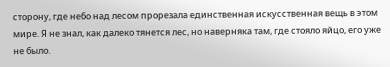сторону, где небо над лесом прорезала единственная искусственная вещь в этом мире. Я не знал, как далеко тянется лес, но наверняка там, где стояло яйцо, его уже не было.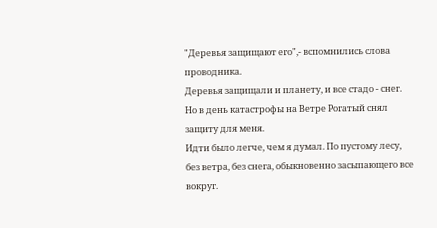"Деревья защищают его",- вспомнились слова проводника.
Деревья защищали и планету, и все стадо - снег. Но в день катастрофы на Ветре Рогатый снял защиту для меня.
Идти было легче, чем я думал. По пустому лесу, без ветра, без снега, обыкновенно засыпающего все вокруг.